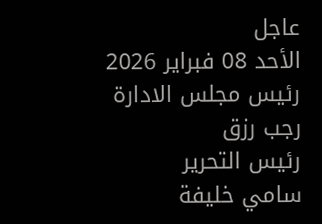عاجل
الأحد 08 فبراير 2026
رئيس مجلس الادارة
رجب رزق
رئيس التحرير
سامي خليفة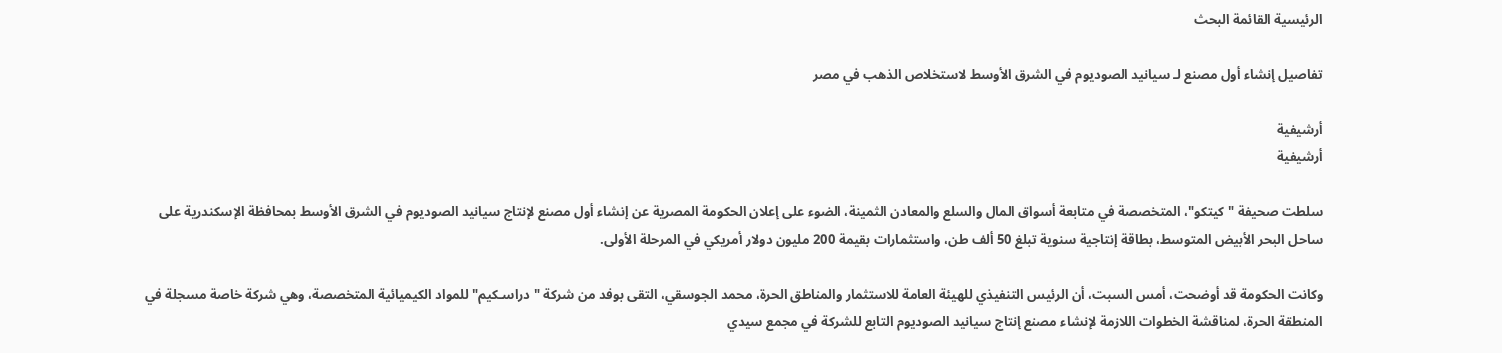الرئيسية القائمة البحث

تفاصيل إنشاء أول مصنع لـ سيانيد الصوديوم في الشرق الأوسط لاستخلاص الذهب في مصر

أرشيفية
أرشيفية

سلطت صحيفة "كيتكو"، المتخصصة في متابعة أسواق المال والسلع والمعادن الثمينة، الضوء على إعلان الحكومة المصرية عن إنشاء أول مصنع لإنتاج سيانيد الصوديوم في الشرق الأوسط بمحافظة الإسكندرية على ساحل البحر الأبيض المتوسط، بطاقة إنتاجية سنوية تبلغ 50 ألف طن، واستثمارات بقيمة 200 مليون دولار أمريكي في المرحلة الأولى.

وكانت الحكومة قد أوضحت، أمس السبت، أن الرئيس التنفيذي للهيئة العامة للاستثمار والمناطق الحرة، محمد الجوسقي، التقى بوفد من شركة "دراسـكيم" للمواد الكيميائية المتخصصة، وهي شركة خاصة مسجلة في المنطقة الحرة، لمناقشة الخطوات اللازمة لإنشاء مصنع إنتاج سيانيد الصوديوم التابع للشركة في مجمع سيدي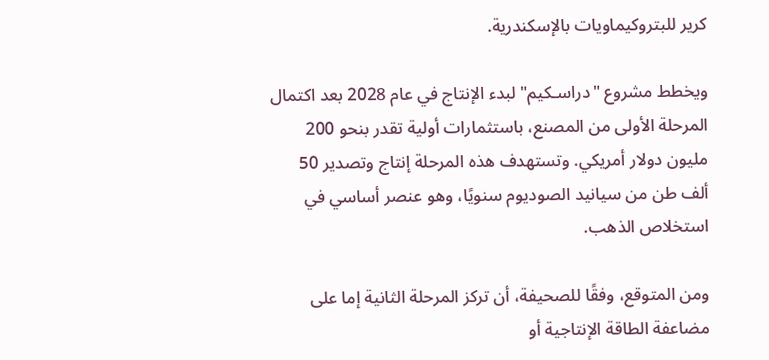كرير للبتروكيماويات بالإسكندرية.

ويخطط مشروع "دراسـكيم" لبدء الإنتاج في عام 2028 بعد اكتمال المرحلة الأولى من المصنع، باستثمارات أولية تقدر بنحو 200 مليون دولار أمريكي. وتستهدف هذه المرحلة إنتاج وتصدير 50 ألف طن من سيانيد الصوديوم سنويًا، وهو عنصر أساسي في استخلاص الذهب.

ومن المتوقع، وفقًا للصحيفة، أن تركز المرحلة الثانية إما على مضاعفة الطاقة الإنتاجية أو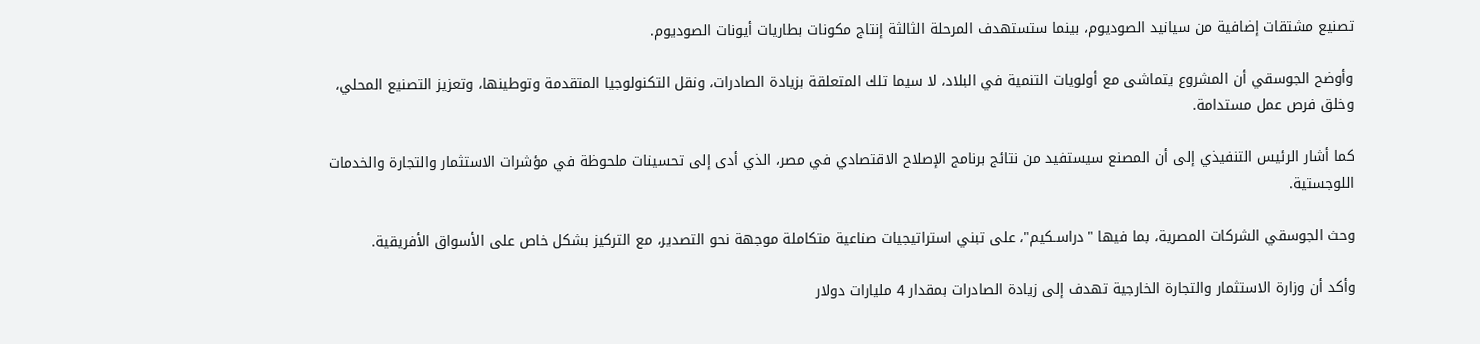تصنيع مشتقات إضافية من سيانيد الصوديوم، بينما ستستهدف المرحلة الثالثة إنتاج مكونات بطاريات أيونات الصوديوم.

وأوضح الجوسقي أن المشروع يتماشى مع أولويات التنمية في البلاد، لا سيما تلك المتعلقة بزيادة الصادرات، ونقل التكنولوجيا المتقدمة وتوطينها، وتعزيز التصنيع المحلي، وخلق فرص عمل مستدامة.

كما أشار الرئيس التنفيذي إلى أن المصنع سيستفيد من نتائج برنامج الإصلاح الاقتصادي في مصر، الذي أدى إلى تحسينات ملحوظة في مؤشرات الاستثمار والتجارة والخدمات اللوجستية.

وحث الجوسقي الشركات المصرية، بما فيها "دراسـكيم"، على تبني استراتيجيات صناعية متكاملة موجهة نحو التصدير، مع التركيز بشكل خاص على الأسواق الأفريقية.

وأكد أن وزارة الاستثمار والتجارة الخارجية تهدف إلى زيادة الصادرات بمقدار 4 مليارات دولار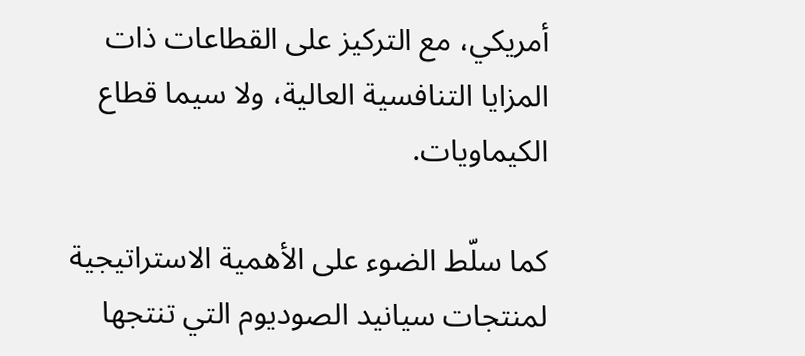أمريكي، مع التركيز على القطاعات ذات المزايا التنافسية العالية، ولا سيما قطاع الكيماويات.

كما سلّط الضوء على الأهمية الاستراتيجية لمنتجات سيانيد الصوديوم التي تنتجها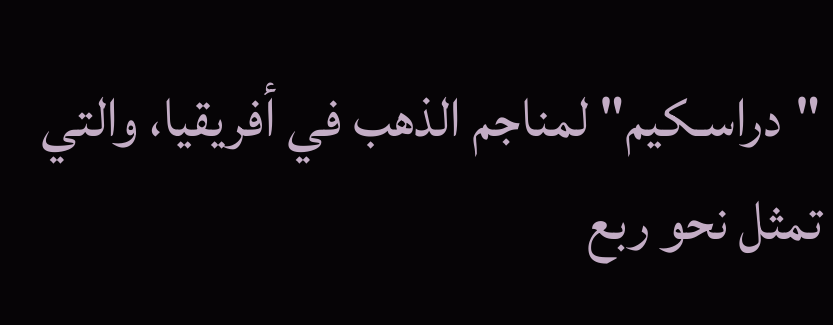"دراسـكيم" لمناجم الذهب في أفريقيا، والتي تمثل نحو ربع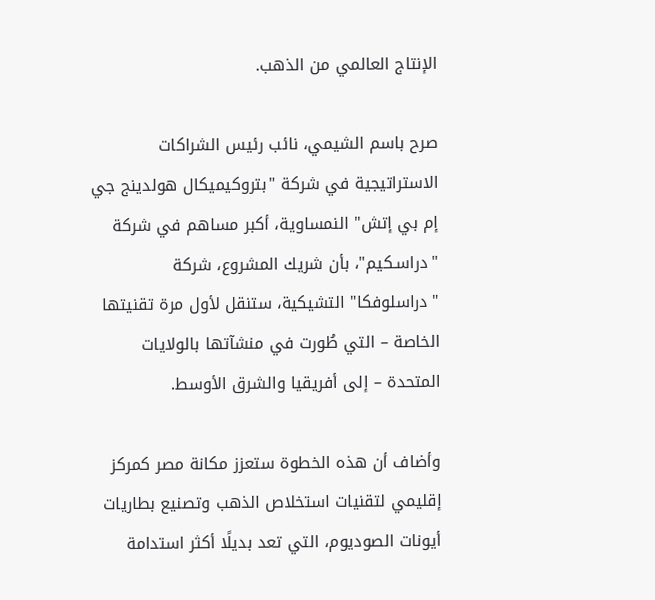الإنتاج العالمي من الذهب.

صرح باسم الشيمي، نائب رئيس الشراكات الاستراتيجية في شركة "بتروكيميكال هولدينج جي إم بي إتش" النمساوية، أكبر مساهم في شركة "دراسـكيم"، بأن شريك المشروع، شركة "دراسلوفكا" التشيكية، ستنقل لأول مرة تقنيتها الخاصة – التي طُورت في منشآتها بالولايات المتحدة – إلى أفريقيا والشرق الأوسط.

وأضاف أن هذه الخطوة ستعزز مكانة مصر كمركز إقليمي لتقنيات استخلاص الذهب وتصنيع بطاريات أيونات الصوديوم، التي تعد بديلًا أكثر استدامة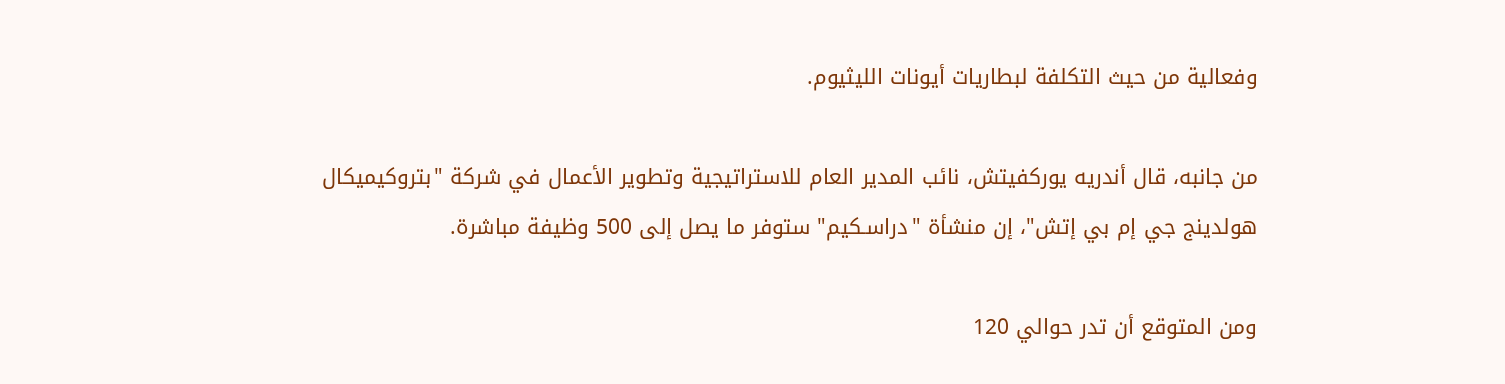وفعالية من حيث التكلفة لبطاريات أيونات الليثيوم.

من جانبه، قال أندريه يوركفيتش، نائب المدير العام للاستراتيجية وتطوير الأعمال في شركة "بتروكيميكال هولدينج جي إم بي إتش"، إن منشأة "دراسـكيم" ستوفر ما يصل إلى 500 وظيفة مباشرة.

ومن المتوقع أن تدر حوالي 120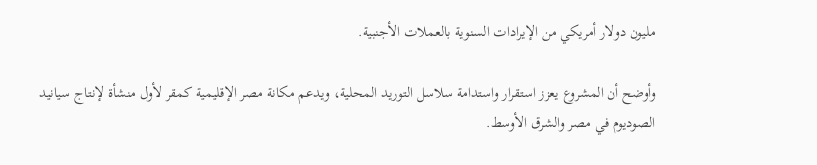مليون دولار أمريكي من الإيرادات السنوية بالعملات الأجنبية.

وأوضح أن المشروع يعزز استقرار واستدامة سلاسل التوريد المحلية، ويدعم مكانة مصر الإقليمية كمقر لأول منشأة لإنتاج سيانيد الصوديوم في مصر والشرق الأوسط.